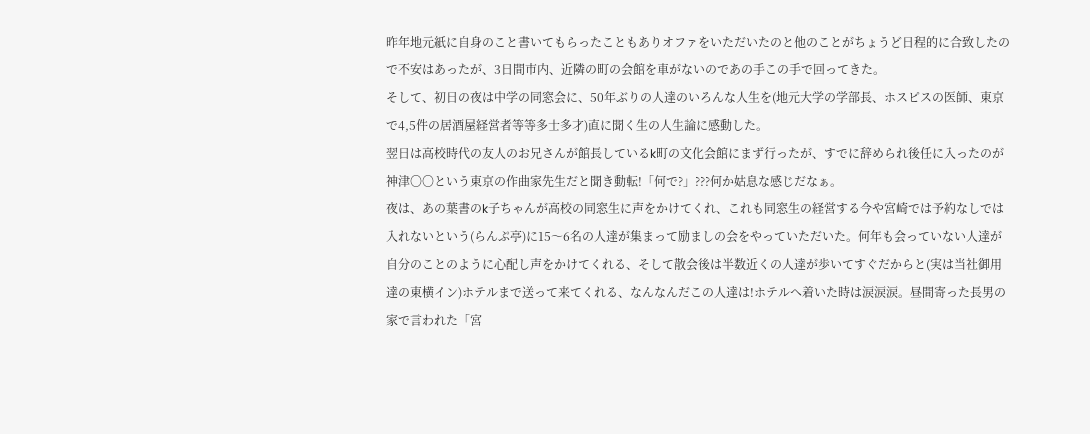昨年地元紙に自身のこと書いてもらったこともありオファをいただいたのと他のことがちょうど日程的に合致したので不安はあったが、3日間市内、近隣の町の会館を車がないのであの手この手で回ってきた。
そして、初日の夜は中学の同窓会に、50年ぶりの人達のいろんな人生を(地元大学の学部長、ホスピスの医師、東京で4,5件の居酒屋経営者等等多士多才)直に聞く生の人生論に感動した。
翌日は高校時代の友人のお兄さんが館長しているk町の文化会館にまず行ったが、すでに辞められ後任に入ったのが神津〇〇という東京の作曲家先生だと聞き動転!「何で?」???何か姑息な感じだなぁ。
夜は、あの葉書のk子ちゃんが高校の同窓生に声をかけてくれ、これも同窓生の経営する今や宮崎では予約なしでは入れないという(らんぷ亭)に15〜6名の人達が集まって励ましの会をやっていただいた。何年も会っていない人達が自分のことのように心配し声をかけてくれる、そして散会後は半数近くの人達が歩いてすぐだからと(実は当社御用達の東横イン)ホテルまで送って来てくれる、なんなんだこの人達は!ホテルへ着いた時は涙涙涙。昼間寄った長男の家で言われた「宮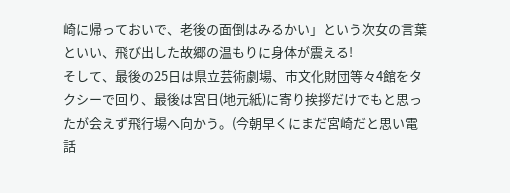崎に帰っておいで、老後の面倒はみるかい」という次女の言葉といい、飛び出した故郷の温もりに身体が震える!
そして、最後の25日は県立芸術劇場、市文化財団等々4館をタクシーで回り、最後は宮日(地元紙)に寄り挨拶だけでもと思ったが会えず飛行場へ向かう。(今朝早くにまだ宮崎だと思い電話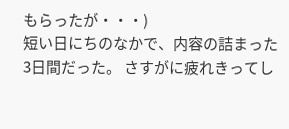もらったが・・・)
短い日にちのなかで、内容の詰まった3日間だった。 さすがに疲れきってし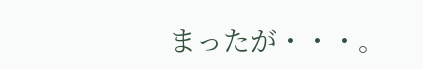まったが・・・。